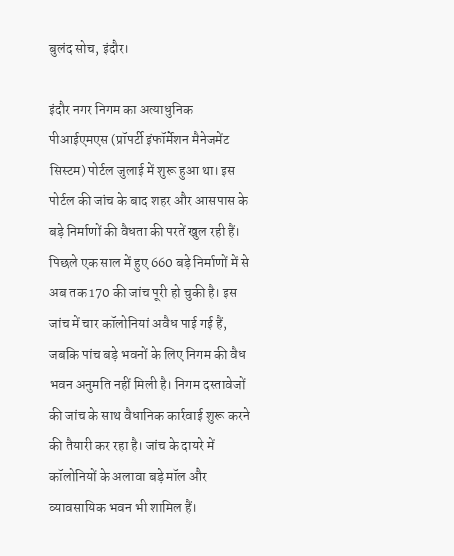बुलंद सोच, इंदौर।

इंदौर नगर निगम का अत्याधुनिक पीआईएमएस (प्रॉपर्टी इंफॉर्मेशन मैनेजमेंट सिस्टम) पोर्टल जुलाई में शुरू हुआ था। इस पोर्टल की जांच के बाद शहर और आसपास के बड़े निर्माणों की वैधता की परतें खुल रही हैं। पिछले एक साल में हुए 660 बड़े निर्माणों में से अब तक 170 की जांच पूरी हो चुकी है। इस जांच में चार कॉलोनियां अवैध पाई गई हैं, जबकि पांच बड़े भवनों के लिए निगम की वैध भवन अनुमति नहीं मिली है। निगम दस्तावेजों की जांच के साथ वैधानिक कार्रवाई शुरू करने की तैयारी कर रहा है। जांच के दायरे में कॉलोनियों के अलावा बड़े मॉल और व्यावसायिक भवन भी शामिल हैं।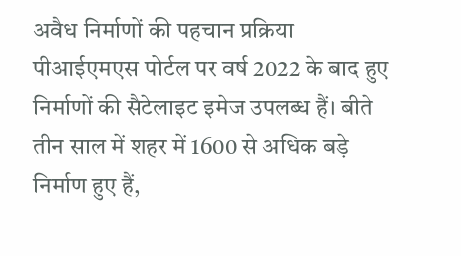अवैध निर्माणों की पहचान प्रक्रिया
पीआईएमएस पोर्टल पर वर्ष 2022 के बाद हुए निर्माणों की सैटेलाइट इमेज उपलब्ध हैं। बीते तीन साल में शहर में 1600 से अधिक बड़े निर्माण हुए हैं,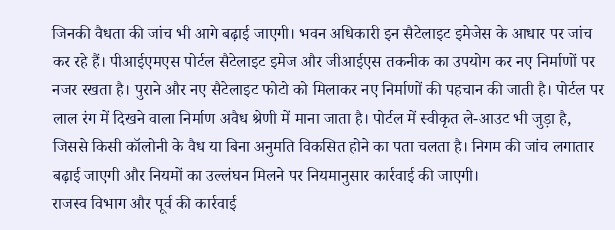जिनकी वैधता की जांच भी आगे बढ़ाई जाएगी। भवन अधिकारी इन सैटेलाइट इमेजेस के आधार पर जांच कर रहे हैं। पीआईएमएस पोर्टल सैटेलाइट इमेज और जीआईएस तकनीक का उपयोग कर नए निर्माणों पर नजर रखता है। पुराने और नए सैटेलाइट फोटो को मिलाकर नए निर्माणों की पहचान की जाती है। पोर्टल पर लाल रंग में दिखने वाला निर्माण अवैध श्रेणी में माना जाता है। पोर्टल में स्वीकृत ले-आउट भी जुड़ा है, जिससे किसी कॉलोनी के वैध या बिना अनुमति विकसित होने का पता चलता है। निगम की जांच लगातार बढ़ाई जाएगी और नियमों का उल्लंघन मिलने पर नियमानुसार कार्रवाई की जाएगी।
राजस्व विभाग और पूर्व की कार्रवाई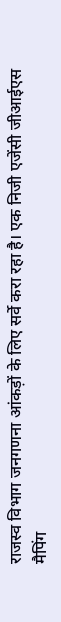राजस्व विभाग जनगणना आंकड़ों के लिए सर्वे करा रहा है। एक निजी एजेंसी जीआईएस मैपिंग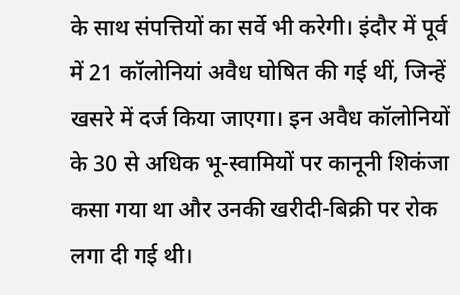के साथ संपत्तियों का सर्वे भी करेगी। इंदौर में पूर्व में 21 कॉलोनियां अवैध घोषित की गई थीं, जिन्हें खसरे में दर्ज किया जाएगा। इन अवैध कॉलोनियों के 30 से अधिक भू-स्वामियों पर कानूनी शिकंजा कसा गया था और उनकी खरीदी-बिक्री पर रोक लगा दी गई थी।